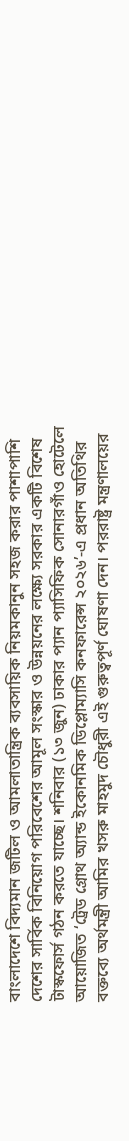বাংলাদেশে বিদ্যমান জটিল ও আমলাতান্ত্রিক ব্যবসায়িক নিয়মকানুন সহজ করার পাশাপাশি দেশের সার্বিক বিনিয়োগ পরিবেশের আমূল সংস্কার ও উন্নয়নের লক্ষ্যে সরকার একটি বিশেষ টাস্কফোর্স গঠন করতে যাচ্ছে। শনিবার (১৩ জুন) ঢাকার প্যান প্যাসিফিক সোনারগাঁও হোটেলে আয়োজিত ‘ট্রেড গ্রোথ অ্যান্ড ইকোনমিক ডিপ্লোম্যাসি কনফারেন্স ২০২৬’-এ প্রধান অতিথির বক্তব্যে অর্থমন্ত্রী আমির খসরু মাহমুদ চৌধুরী এই গুরুত্বপূর্ণ ঘোষণা দেন। পররাষ্ট্র মন্ত্রণালয়ের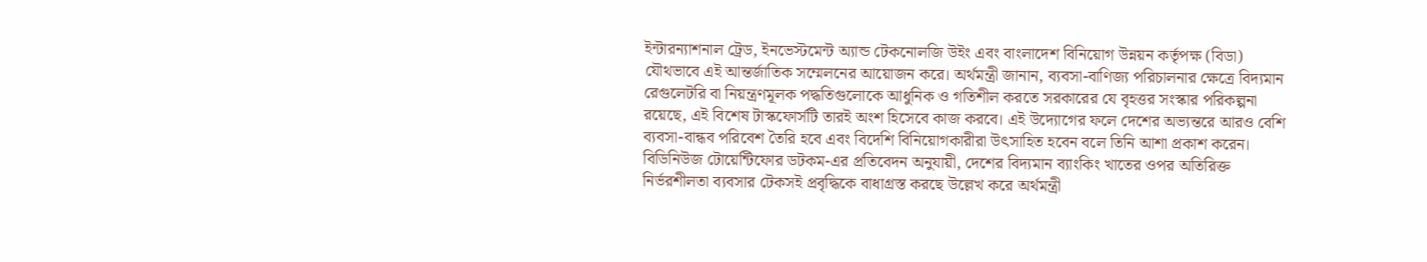ইন্টারন্যাশনাল ট্রেড, ইনভেস্টমেন্ট অ্যান্ড টেকনোলজি উইং এবং বাংলাদেশ বিনিয়োগ উন্নয়ন কর্তৃপক্ষ (বিডা) যৌথভাবে এই আন্তর্জাতিক সম্মেলনের আয়োজন করে। অর্থমন্ত্রী জানান, ব্যবসা-বাণিজ্য পরিচালনার ক্ষেত্রে বিদ্যমান রেগুলেটরি বা নিয়ন্ত্রণমূলক পদ্ধতিগুলোকে আধুনিক ও গতিশীল করতে সরকারের যে বৃহত্তর সংস্কার পরিকল্পনা রয়েছে, এই বিশেষ টাস্কফোর্সটি তারই অংশ হিসেবে কাজ করবে। এই উদ্যোগের ফলে দেশের অভ্যন্তরে আরও বেশি ব্যবসা-বান্ধব পরিবেশ তৈরি হবে এবং বিদেশি বিনিয়োগকারীরা উৎসাহিত হবেন বলে তিনি আশা প্রকাশ করেন।
বিডিনিউজ টোয়েন্টিফোর ডটকম-এর প্রতিবেদন অনুযায়ী, দেশের বিদ্যমান ব্যাংকিং খাতের ওপর অতিরিক্ত নির্ভরশীলতা ব্যবসার টেকসই প্রবৃদ্ধিকে বাধাগ্রস্ত করছে উল্লেখ করে অর্থমন্ত্রী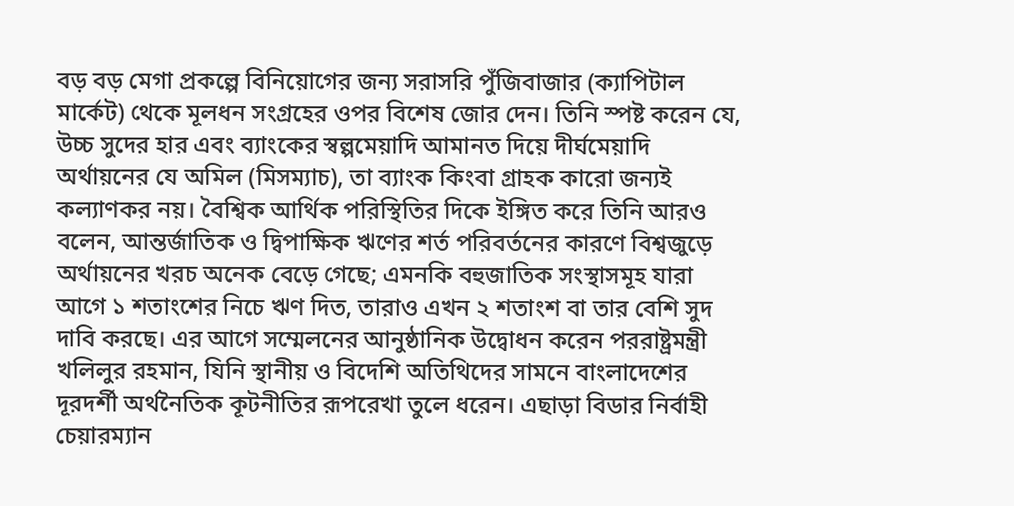বড় বড় মেগা প্রকল্পে বিনিয়োগের জন্য সরাসরি পুঁজিবাজার (ক্যাপিটাল মার্কেট) থেকে মূলধন সংগ্রহের ওপর বিশেষ জোর দেন। তিনি স্পষ্ট করেন যে, উচ্চ সুদের হার এবং ব্যাংকের স্বল্পমেয়াদি আমানত দিয়ে দীর্ঘমেয়াদি অর্থায়নের যে অমিল (মিসম্যাচ), তা ব্যাংক কিংবা গ্রাহক কারো জন্যই কল্যাণকর নয়। বৈশ্বিক আর্থিক পরিস্থিতির দিকে ইঙ্গিত করে তিনি আরও বলেন, আন্তর্জাতিক ও দ্বিপাক্ষিক ঋণের শর্ত পরিবর্তনের কারণে বিশ্বজুড়ে অর্থায়নের খরচ অনেক বেড়ে গেছে; এমনকি বহুজাতিক সংস্থাসমূহ যারা আগে ১ শতাংশের নিচে ঋণ দিত, তারাও এখন ২ শতাংশ বা তার বেশি সুদ দাবি করছে। এর আগে সম্মেলনের আনুষ্ঠানিক উদ্বোধন করেন পররাষ্ট্রমন্ত্রী খলিলুর রহমান, যিনি স্থানীয় ও বিদেশি অতিথিদের সামনে বাংলাদেশের দূরদর্শী অর্থনৈতিক কূটনীতির রূপরেখা তুলে ধরেন। এছাড়া বিডার নির্বাহী চেয়ারম্যান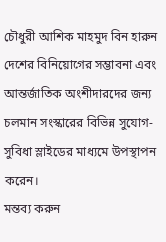চৌধুরী আশিক মাহমুদ বিন হারুন দেশের বিনিয়োগের সম্ভাবনা এবং আন্তর্জাতিক অংশীদারদের জন্য চলমান সংস্কারের বিভিন্ন সুযোগ-সুবিধা স্লাইডের মাধ্যমে উপস্থাপন করেন।
মন্তব্য করুন